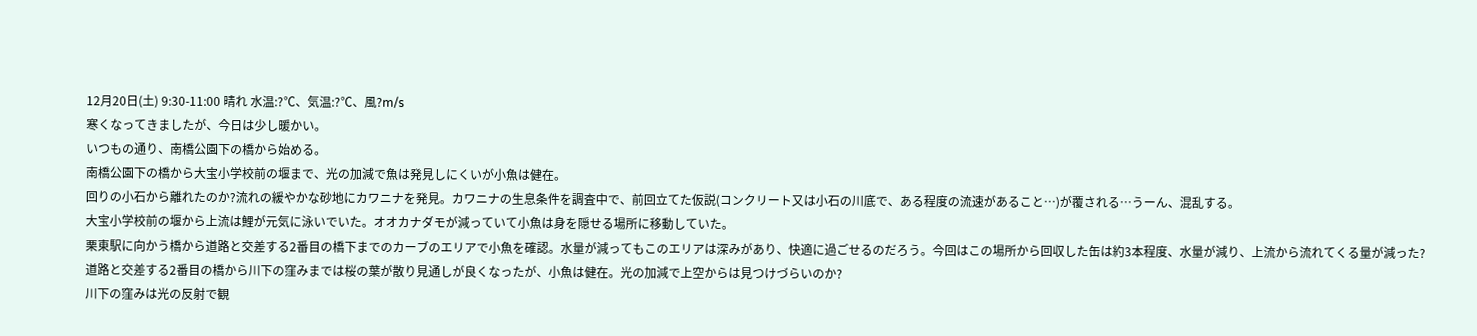12月20日(土) 9:30-11:00 晴れ 水温:?℃、気温:?℃、風?m/s
寒くなってきましたが、今日は少し暖かい。
いつもの通り、南橋公園下の橋から始める。
南橋公園下の橋から大宝小学校前の堰まで、光の加減で魚は発見しにくいが小魚は健在。
回りの小石から離れたのか?流れの緩やかな砂地にカワニナを発見。カワニナの生息条件を調査中で、前回立てた仮説(コンクリート又は小石の川底で、ある程度の流速があること…)が覆される…うーん、混乱する。
大宝小学校前の堰から上流は鯉が元気に泳いでいた。オオカナダモが減っていて小魚は身を隠せる場所に移動していた。
栗東駅に向かう橋から道路と交差する2番目の橋下までのカーブのエリアで小魚を確認。水量が減ってもこのエリアは深みがあり、快適に過ごせるのだろう。今回はこの場所から回収した缶は約3本程度、水量が減り、上流から流れてくる量が減った?
道路と交差する2番目の橋から川下の窪みまでは桜の葉が散り見通しが良くなったが、小魚は健在。光の加減で上空からは見つけづらいのか?
川下の窪みは光の反射で観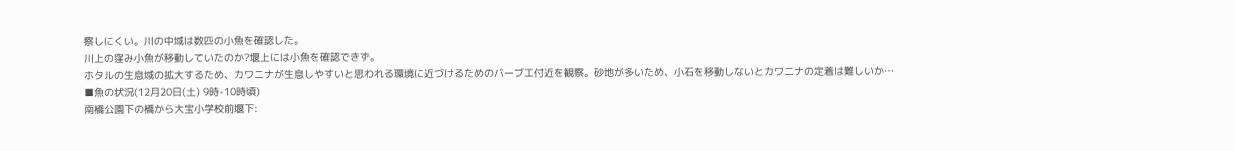察しにくい。川の中域は数匹の小魚を確認した。
川上の窪み小魚が移動していたのか?堰上には小魚を確認できず。
ホタルの生息域の拡大するため、カワニナが生息しやすいと思われる環境に近づけるためのバーブ工付近を観察。砂地が多いため、小石を移動しないとカワニナの定着は難しいか…
■魚の状況(12月20日(土) 9時-10時頃)
南橋公園下の橋から大宝小学校前堰下: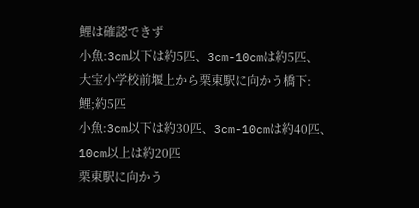鯉は確認できず
小魚:3cm以下は約5匹、3cm-10cmは約5匹、
大宝小学校前堰上から栗東駅に向かう橋下:
鯉;約5匹
小魚:3cm以下は約30匹、3cm-10cmは約40匹、
10cm以上は約20匹
栗東駅に向かう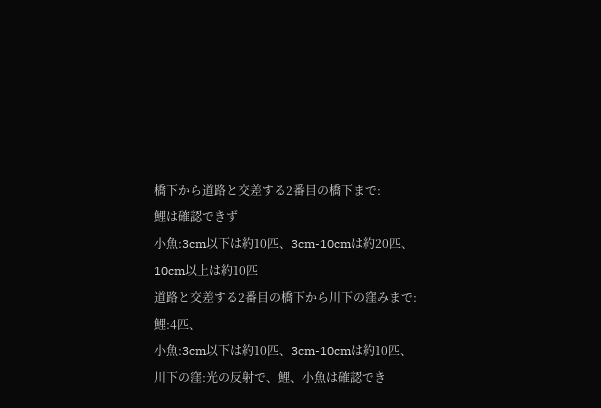橋下から道路と交差する2番目の橋下まで:
鯉は確認できず
小魚:3cm以下は約10匹、3cm-10cmは約20匹、
10cm以上は約10匹
道路と交差する2番目の橋下から川下の窪みまで:
鯉:4匹、
小魚:3cm以下は約10匹、3cm-10cmは約10匹、
川下の窪:光の反射で、鯉、小魚は確認でき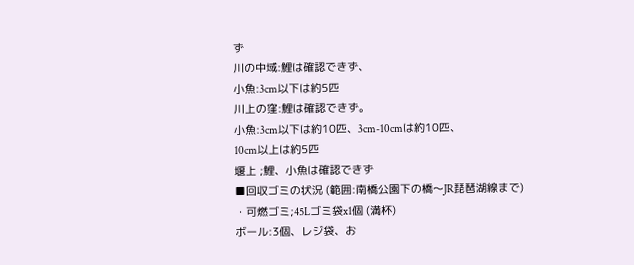ず
川の中域:鯉は確認できず、
小魚:3cm以下は約5匹
川上の窪:鯉は確認できず。
小魚:3cm以下は約10匹、3cm-10cmは約10匹、
10cm以上は約5匹
堰上 ;鯉、小魚は確認できず
■回収ゴミの状況 (範囲:南橋公園下の橋〜JR琵琶湖線まで)
・可燃ゴミ;45Lゴミ袋x1個 (満杯)
ボール:3個、レジ袋、お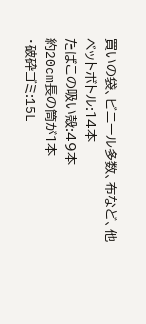買いの袋、ビニール多数、布など、他
ベットボトル:14本
たばこの吸い殻:49本
約20cm長の筒が1本
・破砕ゴミ:15L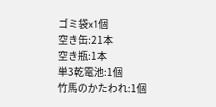ゴミ袋x1個
空き缶:21本
空き瓶:1本
単3乾電池:1個
竹馬のかたわれ:1個